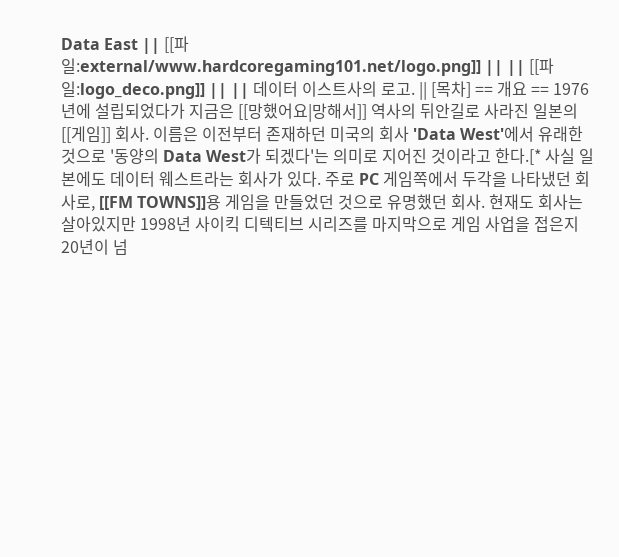Data East || [[파일:external/www.hardcoregaming101.net/logo.png]] || || [[파일:logo_deco.png]] || || 데이터 이스트사의 로고. || [목차] == 개요 == 1976년에 설립되었다가 지금은 [[망했어요|망해서]] 역사의 뒤안길로 사라진 일본의 [[게임]] 회사. 이름은 이전부터 존재하던 미국의 회사 'Data West'에서 유래한 것으로 '동양의 Data West가 되겠다'는 의미로 지어진 것이라고 한다.[* 사실 일본에도 데이터 웨스트라는 회사가 있다. 주로 PC 게임쪽에서 두각을 나타냈던 회사로, [[FM TOWNS]]용 게임을 만들었던 것으로 유명했던 회사. 현재도 회사는 살아있지만 1998년 사이킥 디텍티브 시리즈를 마지막으로 게임 사업을 접은지 20년이 넘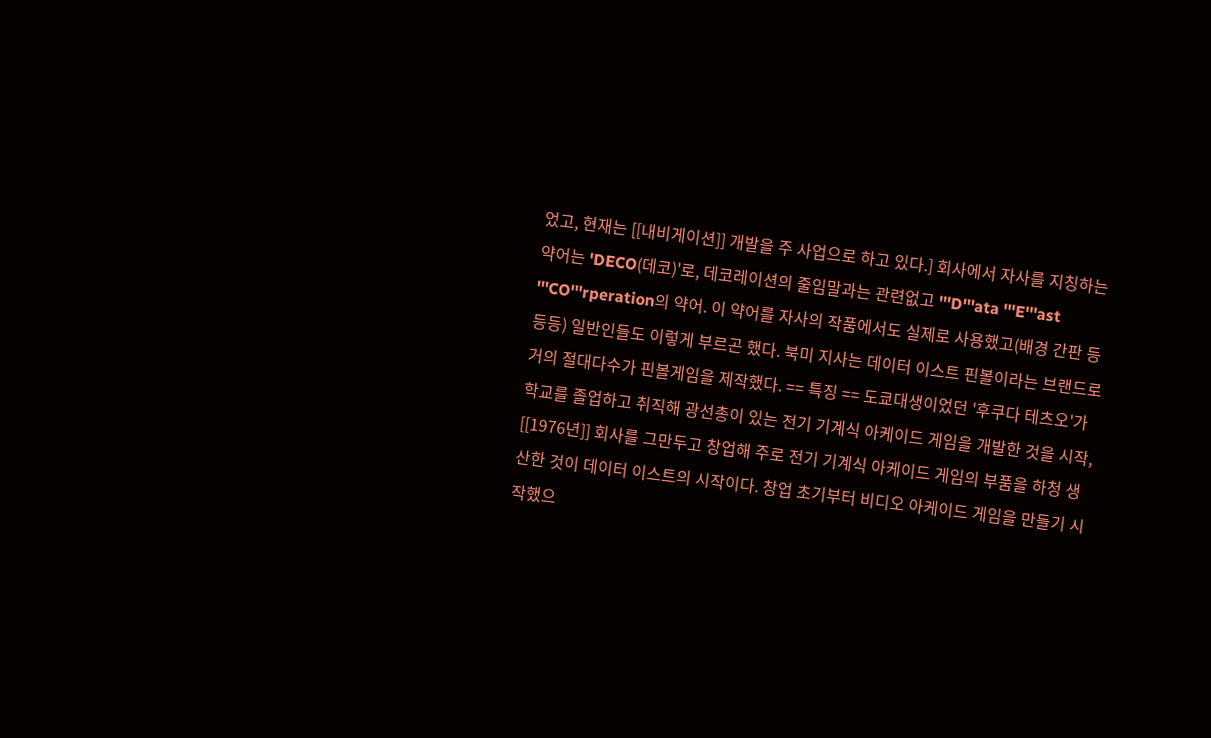었고, 현재는 [[내비게이션]] 개발을 주 사업으로 하고 있다.] 회사에서 자사를 지칭하는 약어는 'DECO(데코)'로, 데코레이션의 줄임말과는 관련없고 '''D'''ata '''E'''ast '''CO'''rperation의 약어. 이 약어를 자사의 작품에서도 실제로 사용했고(배경 간판 등등등) 일반인들도 이렇게 부르곤 했다. 북미 지사는 데이터 이스트 핀볼이라는 브랜드로 거의 절대다수가 핀볼게임을 제작했다. == 특징 == 도쿄대생이었던 '후쿠다 테츠오'가 학교를 졸업하고 취직해 광선총이 있는 전기 기계식 아케이드 게임을 개발한 것을 시작, [[1976년]] 회사를 그만두고 창업해 주로 전기 기계식 아케이드 게임의 부품을 하청 생산한 것이 데이터 이스트의 시작이다. 창업 초기부터 비디오 아케이드 게임을 만들기 시작했으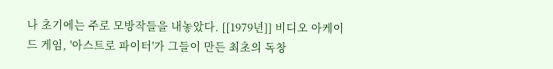나 초기에는 주로 모방작들을 내놓았다. [[1979년]] 비디오 아케이드 게임, '아스트로 파이터'가 그들이 만든 최초의 독창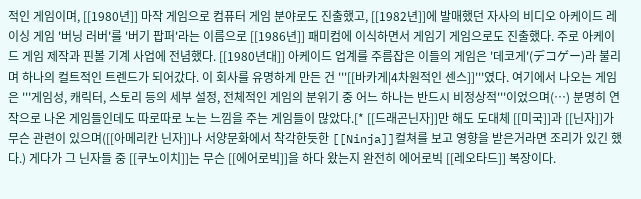적인 게임이며, [[1980년]] 마작 게임으로 컴퓨터 게임 분야로도 진출했고, [[1982년]]에 발매했던 자사의 비디오 아케이드 레이싱 게임 '버닝 러버'를 '버기 팝퍼'라는 이름으로 [[1986년]] 패미컴에 이식하면서 게임기 게임으로도 진출했다. 주로 아케이드 게임 제작과 핀볼 기계 사업에 전념했다. [[1980년대]] 아케이드 업계를 주름잡은 이들의 게임은 '데코게'(デコゲー)라 불리며 하나의 컬트적인 트렌드가 되어갔다. 이 회사를 유명하게 만든 건 '''[[바카게|4차원적인 센스]]'''였다. 여기에서 나오는 게임은 '''게임성, 캐릭터, 스토리 등의 세부 설정, 전체적인 게임의 분위기 중 어느 하나는 반드시 비정상적'''이었으며(…) 분명히 연작으로 나온 게임들인데도 따로따로 노는 느낌을 주는 게임들이 많았다.[* [[드래곤닌자]]만 해도 도대체 [[미국]]과 [[닌자]]가 무슨 관련이 있으며([[아메리칸 닌자]]나 서양문화에서 착각한듯한 [[Ninja]]컬쳐를 보고 영향을 받은거라면 조리가 있긴 했다.) 게다가 그 닌자들 중 [[쿠노이치]]는 무슨 [[에어로빅]]을 하다 왔는지 완전히 에어로빅 [[레오타드]] 복장이다.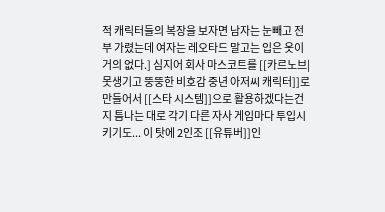적 캐릭터들의 복장을 보자면 남자는 눈빼고 전부 가렸는데 여자는 레오타드 말고는 입은 옷이 거의 없다.] 심지어 회사 마스코트를 [[카르노브|못생기고 뚱뚱한 비호감 중년 아저씨 캐릭터]]로 만들어서 [[스타 시스템]]으로 활용하겠다는건지 틈나는 대로 각기 다른 자사 게임마다 투입시키기도... 이 탓에 2인조 [[유튜버]]인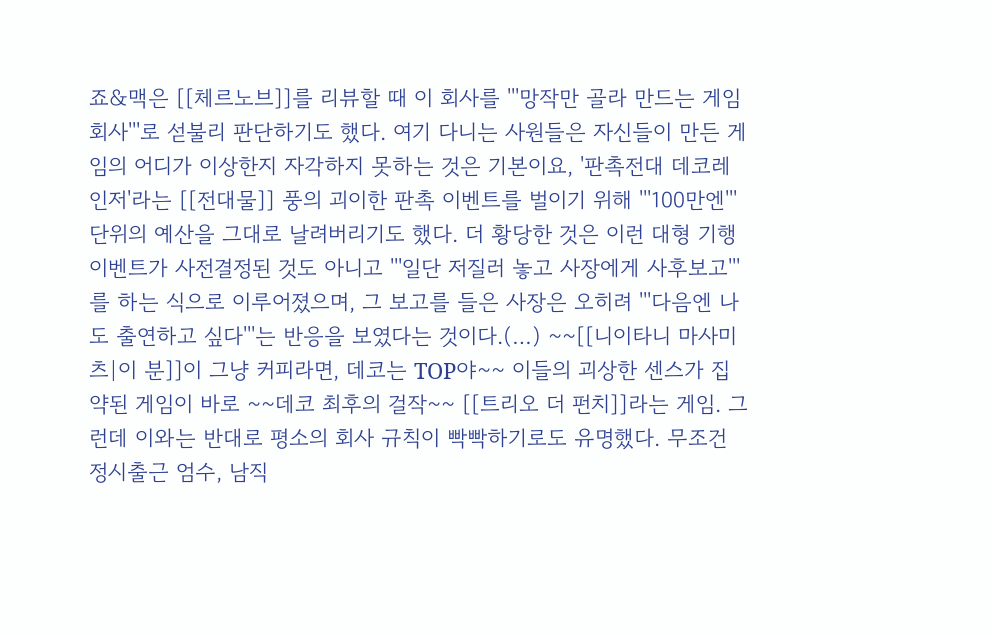죠&맥은 [[체르노브]]를 리뷰할 때 이 회사를 '''망작만 골라 만드는 게임 회사'''로 섣불리 판단하기도 했다. 여기 다니는 사원들은 자신들이 만든 게임의 어디가 이상한지 자각하지 못하는 것은 기본이요, '판촉전대 데코레인저'라는 [[전대물]] 풍의 괴이한 판촉 이벤트를 벌이기 위해 '''100만엔''' 단위의 예산을 그대로 날려버리기도 했다. 더 황당한 것은 이런 대형 기행 이벤트가 사전결정된 것도 아니고 '''일단 저질러 놓고 사장에게 사후보고'''를 하는 식으로 이루어졌으며, 그 보고를 들은 사장은 오히려 '''다음엔 나도 출연하고 싶다'''는 반응을 보였다는 것이다.(…) ~~[[니이타니 마사미츠|이 분]]이 그냥 커피라면, 데코는 TOP야~~ 이들의 괴상한 센스가 집약된 게임이 바로 ~~데코 최후의 걸작~~ [[트리오 더 펀치]]라는 게임. 그런데 이와는 반대로 평소의 회사 규칙이 빡빡하기로도 유명했다. 무조건 정시출근 엄수, 남직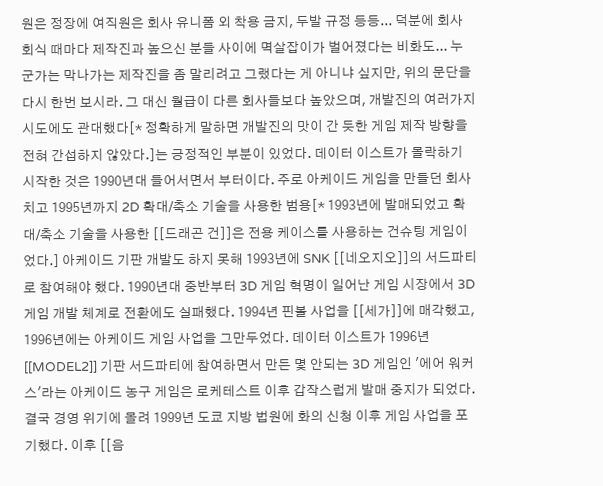원은 정장에 여직원은 회사 유니폼 외 착용 금지, 두발 규정 등등... 덕분에 회사 회식 때마다 제작진과 높으신 분들 사이에 멱살잡이가 벌어졌다는 비화도... 누군가는 막나가는 제작진을 좀 말리려고 그랬다는 게 아니냐 싶지만, 위의 문단을 다시 한번 보시라. 그 대신 월급이 다른 회사들보다 높았으며, 개발진의 여러가지 시도에도 관대했다[* 정확하게 말하면 개발진의 맛이 간 듯한 게임 제작 방향을 전혀 간섭하지 않았다.]는 긍정적인 부분이 있었다. 데이터 이스트가 몰락하기 시작한 것은 1990년대 들어서면서 부터이다. 주로 아케이드 게임을 만들던 회사 치고 1995년까지 2D 확대/축소 기술을 사용한 범용[* 1993년에 발매되었고 확대/축소 기술을 사용한 [[드래곤 건]]은 전용 케이스를 사용하는 건슈팅 게임이었다.] 아케이드 기판 개발도 하지 못해 1993년에 SNK [[네오지오]]의 서드파티로 참여해야 했다. 1990년대 중반부터 3D 게임 혁명이 일어난 게임 시장에서 3D 게임 개발 체계로 전환에도 실패했다. 1994년 핀볼 사업을 [[세가]]에 매각했고, 1996년에는 아케이드 게임 사업을 그만두었다. 데이터 이스트가 1996년 [[MODEL2]] 기판 서드파티에 참여하면서 만든 몇 안되는 3D 게임인 '에어 워커스'라는 아케이드 농구 게임은 로케테스트 이후 갑작스럽게 발매 중지가 되었다. 결국 경영 위기에 몰려 1999년 도쿄 지방 법원에 화의 신청 이후 게임 사업을 포기했다. 이후 [[음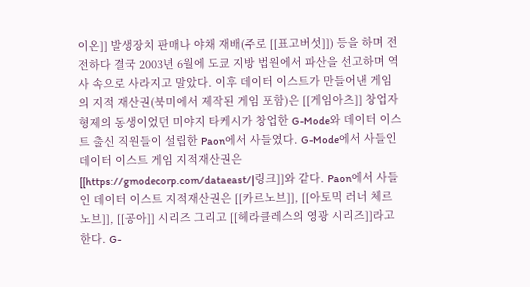이온]] 발생장치 판매나 야채 재배(주로 [[표고버섯]]) 등을 하며 전전하다 결국 2003년 6월에 도쿄 지방 법원에서 파산을 선고하며 역사 속으로 사라지고 말았다. 이후 데이터 이스트가 만들어낸 게임의 지적 재산권(북미에서 제작된 게임 포함)은 [[게임아츠]] 창업자 형제의 동생이었던 미야지 타케시가 창업한 G-Mode와 데이터 이스트 출신 직원들이 설립한 Paon에서 사들였다. G-Mode에서 사들인 데이터 이스트 게임 지적재산권은 [[https://gmodecorp.com/dataeast/|링크]]와 같다. Paon에서 사들인 데이터 이스트 지적재산권은 [[카르노브]], [[아토믹 러너 체르노브]], [[공아]] 시리즈 그리고 [[헤라클레스의 영광 시리즈]]라고 한다. G-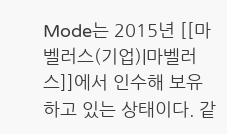Mode는 2015년 [[마벨러스(기업)|마벨러스]]에서 인수해 보유하고 있는 상태이다. 같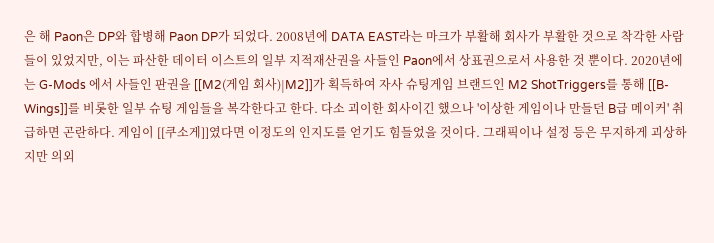은 해 Paon은 DP와 합병해 Paon DP가 되었다. 2008년에 DATA EAST라는 마크가 부활해 회사가 부활한 것으로 착각한 사람들이 있었지만, 이는 파산한 데이터 이스트의 일부 지적재산권을 사들인 Paon에서 상표권으로서 사용한 것 뿐이다. 2020년에는 G-Mods 에서 사들인 판권을 [[M2(게임 회사)|M2]]가 획득하여 자사 슈팅게임 브랜드인 M2 ShotTriggers를 통해 [[B-Wings]]를 비롯한 일부 슈팅 게임들을 복각한다고 한다. 다소 괴이한 회사이긴 했으나 '이상한 게임이나 만들던 B급 메이커' 취급하면 곤란하다. 게임이 [[쿠소게]]였다면 이정도의 인지도를 얻기도 힘들었을 것이다. 그래픽이나 설정 등은 무지하게 괴상하지만 의외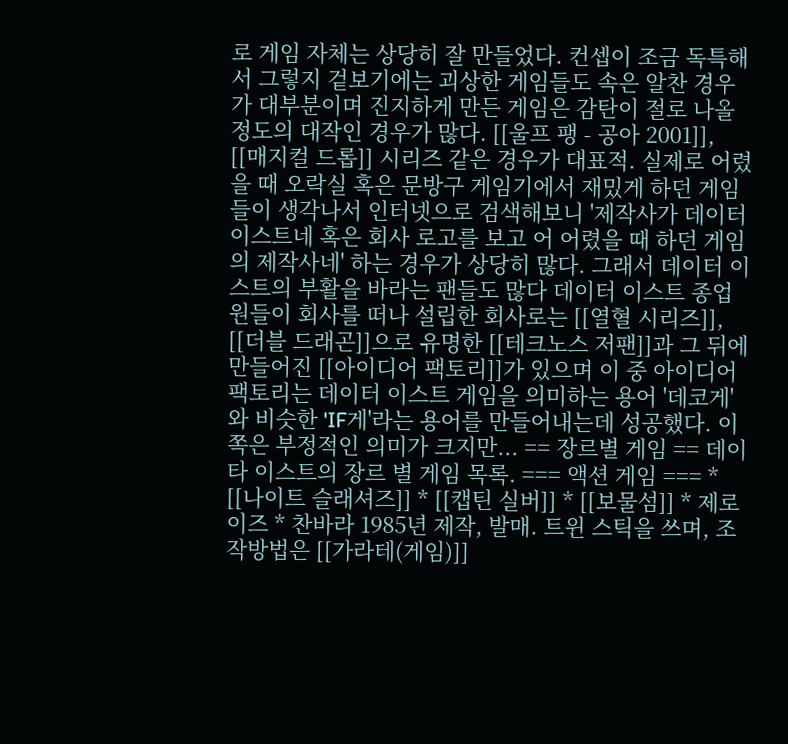로 게임 자체는 상당히 잘 만들었다. 컨셉이 조금 독특해서 그렇지 겉보기에는 괴상한 게임들도 속은 알찬 경우가 대부분이며 진지하게 만든 게임은 감탄이 절로 나올 정도의 대작인 경우가 많다. [[울프 팽 - 공아 2001]], [[매지컬 드롭]] 시리즈 같은 경우가 대표적. 실제로 어렸을 때 오락실 혹은 문방구 게임기에서 재밌게 하던 게임들이 생각나서 인터넷으로 검색해보니 '제작사가 데이터 이스트네 혹은 회사 로고를 보고 어 어렸을 때 하던 게임의 제작사네' 하는 경우가 상당히 많다. 그래서 데이터 이스트의 부활을 바라는 팬들도 많다 데이터 이스트 종업원들이 회사를 떠나 설립한 회사로는 [[열혈 시리즈]], [[더블 드래곤]]으로 유명한 [[테크노스 저팬]]과 그 뒤에 만들어진 [[아이디어 팩토리]]가 있으며 이 중 아이디어 팩토리는 데이터 이스트 게임을 의미하는 용어 '데코게'와 비슷한 'IF게'라는 용어를 만들어내는데 성공했다. 이쪽은 부정적인 의미가 크지만... == 장르별 게임 == 데이타 이스트의 장르 별 게임 목록. === 액션 게임 === * [[나이트 슬래셔즈]] * [[캡틴 실버]] * [[보물섬]] * 제로이즈 * 찬바라 1985년 제작, 발매. 트윈 스틱을 쓰며, 조작방법은 [[가라테(게임)]]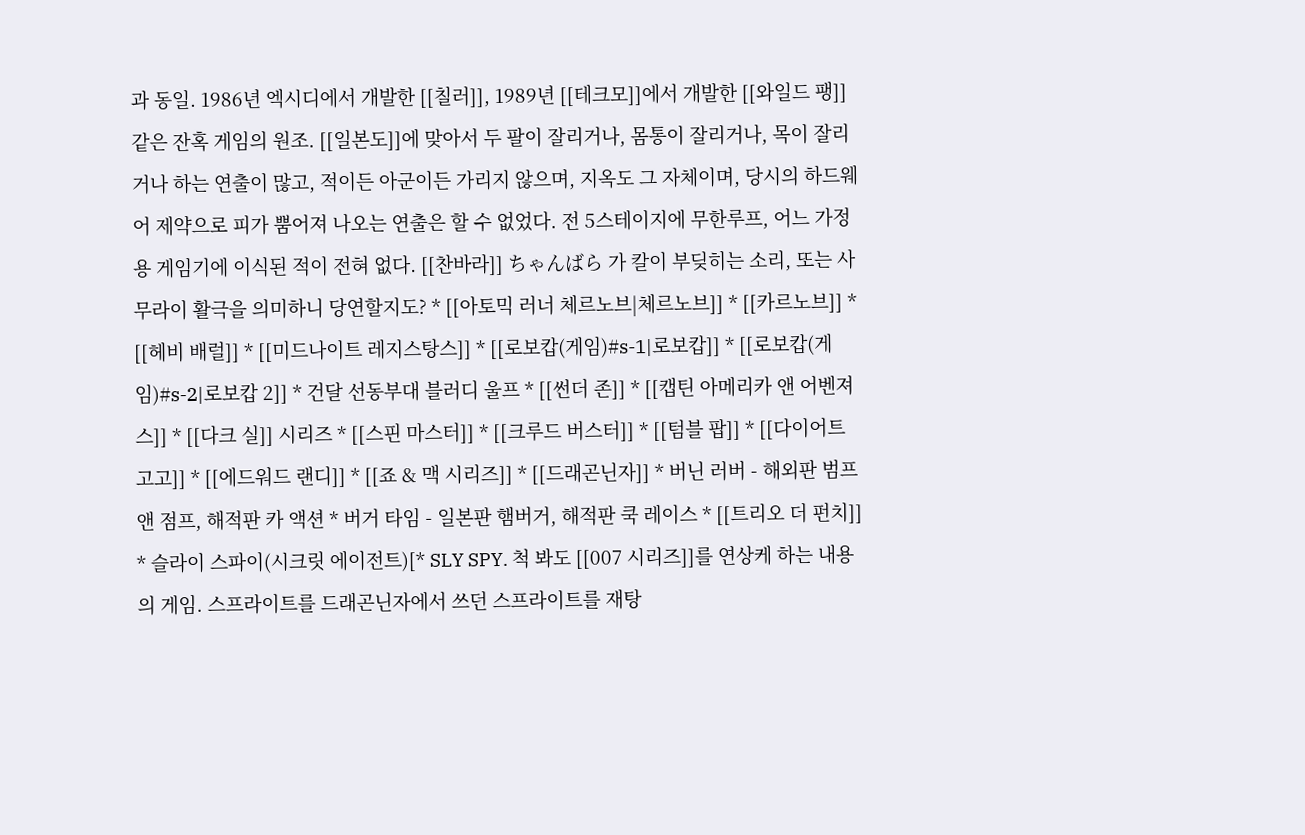과 동일. 1986년 엑시디에서 개발한 [[칠러]], 1989년 [[테크모]]에서 개발한 [[와일드 팽]] 같은 잔혹 게임의 원조. [[일본도]]에 맞아서 두 팔이 잘리거나, 몸통이 잘리거나, 목이 잘리거나 하는 연출이 많고, 적이든 아군이든 가리지 않으며, 지옥도 그 자체이며, 당시의 하드웨어 제약으로 피가 뿜어져 나오는 연출은 할 수 없었다. 전 5스테이지에 무한루프, 어느 가정용 게임기에 이식된 적이 전혀 없다. [[찬바라]] ちゃんばら 가 칼이 부딪히는 소리, 또는 사무라이 활극을 의미하니 당연할지도? * [[아토믹 러너 체르노브|체르노브]] * [[카르노브]] * [[헤비 배럴]] * [[미드나이트 레지스탕스]] * [[로보캅(게임)#s-1|로보캅]] * [[로보캅(게임)#s-2|로보캅 2]] * 건달 선동부대 블러디 울프 * [[썬더 존]] * [[캡틴 아메리카 앤 어벤져스]] * [[다크 실]] 시리즈 * [[스핀 마스터]] * [[크루드 버스터]] * [[텀블 팝]] * [[다이어트 고고]] * [[에드워드 랜디]] * [[죠 & 맥 시리즈]] * [[드래곤닌자]] * 버닌 러버 - 해외판 범프 앤 점프, 해적판 카 액션 * 버거 타임 - 일본판 햄버거, 해적판 쿡 레이스 * [[트리오 더 펀치]] * 슬라이 스파이(시크릿 에이전트)[* SLY SPY. 척 봐도 [[007 시리즈]]를 연상케 하는 내용의 게임. 스프라이트를 드래곤닌자에서 쓰던 스프라이트를 재탕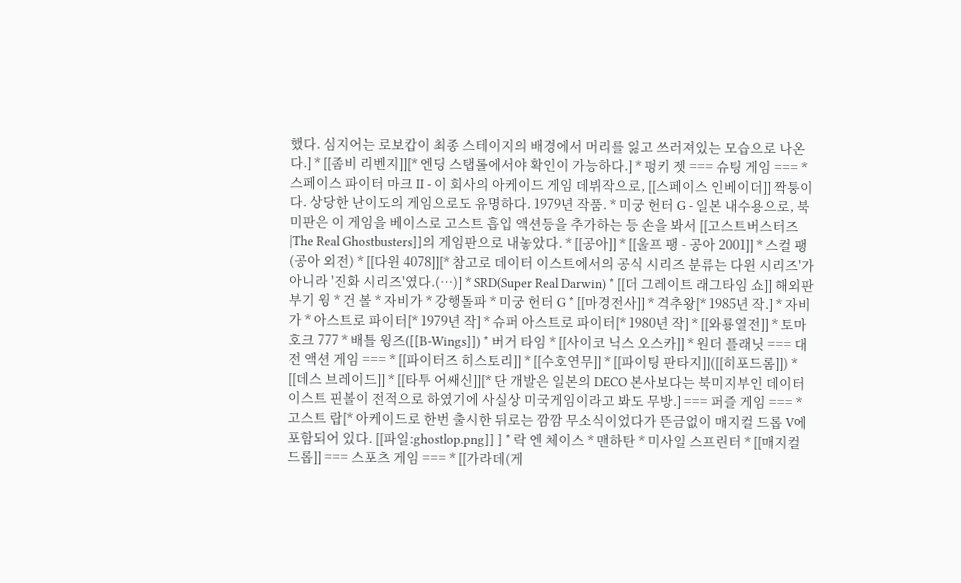했다. 심지어는 로보캅이 최종 스테이지의 배경에서 머리를 잃고 쓰러져있는 모습으로 나온다.] * [[좀비 리벤지]][* 엔딩 스탭롤에서야 확인이 가능하다.] * 펑키 젯 === 슈팅 게임 === * 스페이스 파이터 마크 II - 이 회사의 아케이드 게임 데뷔작으로, [[스페이스 인베이더]] 짝퉁이다. 상당한 난이도의 게임으로도 유명하다. 1979년 작품. * 미궁 헌터 G - 일본 내수용으로, 북미판은 이 게임을 베이스로 고스트 흡입 액션등을 추가하는 등 손을 봐서 [[고스트버스터즈|The Real Ghostbusters]]의 게임판으로 내놓았다. * [[공아]] * [[울프 팽 - 공아 2001]] * 스컬 팽(공아 외전) * [[다윈 4078]][* 참고로 데이터 이스트에서의 공식 시리즈 분류는 다윈 시리즈'가 아니라 '진화 시리즈'였다.(…)] * SRD(Super Real Darwin) * [[더 그레이트 래그타임 쇼]] 해외판 부기 윙 * 건 볼 * 자비가 * 강행돌파 * 미궁 헌터 G * [[마경전사]] * 격추왕[* 1985년 작.] * 자비가 * 아스트로 파이터[* 1979년 작] * 슈퍼 아스트로 파이터[* 1980년 작] * [[와룡열전]] * 토마호크 777 * 배틀 윙즈([[B-Wings]]) * 버거 타임 * [[사이코 닉스 오스카]] * 원더 플래닛 === 대전 액션 게임 === * [[파이터즈 히스토리]] * [[수호연무]] * [[파이팅 판타지]]([[히포드롬]]) * [[데스 브레이드]] * [[타투 어쌔신]][* 단 개발은 일본의 DECO 본사보다는 북미지부인 데이터이스트 핀볼이 전적으로 하였기에 사실상 미국게임이라고 봐도 무방.] === 퍼즐 게임 === * 고스트 랍[* 아케이드로 한번 출시한 뒤로는 깜깜 무소식이었다가 뜬금없이 매지컬 드롭 V에 포함되어 있다. [[파일:ghostlop.png]] ] * 락 엔 체이스 * 맨하탄 * 미사일 스프린터 * [[매지컬 드롭]] === 스포츠 게임 === * [[가라데(게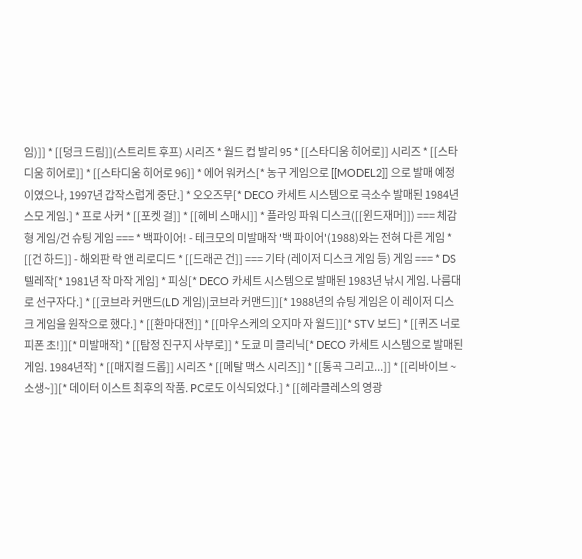임)]] * [[덩크 드림]](스트리트 후프) 시리즈 * 월드 컵 발리 95 * [[스타디움 히어로]] 시리즈 * [[스타디움 히어로]] * [[스타디움 히어로 96]] * 에어 워커스[* 농구 게임으로 [[MODEL2]] 으로 발매 예정이였으나, 1997년 갑작스럽게 중단.] * 오오즈무[* DECO 카세트 시스템으로 극소수 발매된 1984년 스모 게임.] * 프로 사커 * [[포켓 걸]] * [[헤비 스매시]] * 플라잉 파워 디스크([[윈드재머]]) === 체감형 게임/건 슈팅 게임 === * 백파이어! - 테크모의 미발매작 '백 파이어'(1988)와는 전혀 다른 게임 * [[건 하드]] - 해외판 락 앤 리로디드 * [[드래곤 건]] === 기타 (레이저 디스크 게임 등) 게임 === * DS 텔레작[* 1981년 작 마작 게임] * 피싱[* DECO 카세트 시스템으로 발매된 1983년 낚시 게임. 나름대로 선구자다.] * [[코브라 커맨드(LD 게임)|코브라 커맨드]][* 1988년의 슈팅 게임은 이 레이저 디스크 게임을 원작으로 했다.] * [[환마대전]] * [[마우스케의 오지마 자 월드]][* STV 보드] * [[퀴즈 너로 피폰 초!]][* 미발매작] * [[탐정 진구지 사부로]] * 도쿄 미 클리닉[* DECO 카세트 시스템으로 발매된 게임. 1984년작] * [[매지컬 드롭]] 시리즈 * [[메탈 맥스 시리즈]] * [[통곡 그리고...]] * [[리바이브 ~소생~]][* 데이터 이스트 최후의 작품. PC로도 이식되었다.] * [[헤라클레스의 영광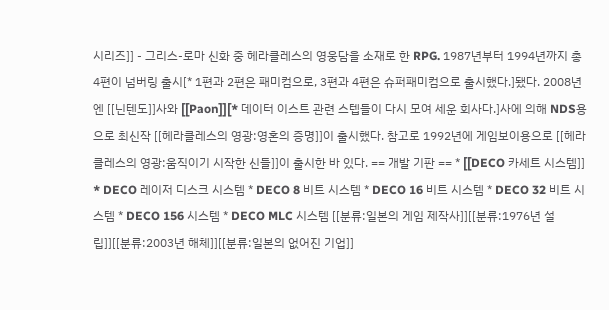시리즈]] - 그리스-로마 신화 중 헤라클레스의 영웅담을 소재로 한 RPG. 1987년부터 1994년까지 총 4편이 넘버링 출시[* 1편과 2편은 패미컴으로, 3편과 4편은 슈퍼패미컴으로 출시했다.]됐다. 2008년엔 [[닌텐도]]사와 [[Paon]][* 데이터 이스트 관련 스텝들이 다시 모여 세운 회사다.]사에 의해 NDS용으로 최신작 [[헤라클레스의 영광:영혼의 증명]]이 출시했다. 참고로 1992년에 게임보이용으로 [[헤라클레스의 영광:움직이기 시작한 신들]]이 출시한 바 있다. == 개발 기판 == * [[DECO 카세트 시스템]] * DECO 레이저 디스크 시스템 * DECO 8 비트 시스템 * DECO 16 비트 시스템 * DECO 32 비트 시스템 * DECO 156 시스템 * DECO MLC 시스템 [[분류:일본의 게임 제작사]][[분류:1976년 설립]][[분류:2003년 해체]][[분류:일본의 없어진 기업]]